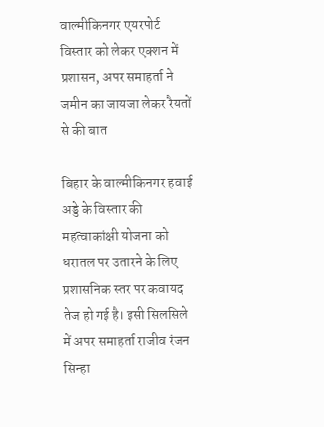वाल्मीकिनगर एयरपोर्ट विस्तार को लेकर एक्शन में प्रशासन, अपर समाहर्ता ने जमीन का जायजा लेकर रैयतों से की बात

बिहार के वाल्मीकिनगर हवाई अड्डे के विस्तार की महत्वाकांक्षी योजना को धरातल पर उतारने के लिए प्रशासनिक स्तर पर कवायद तेज हो गई है। इसी सिलसिले में अपर समाहर्ता राजीव रंजन सिन्हा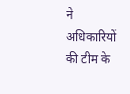ने अधिकारियों की टीम के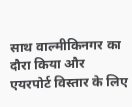साथ वाल्मीकिनगर का दौरा किया और एयरपोर्ट विस्तार के लिए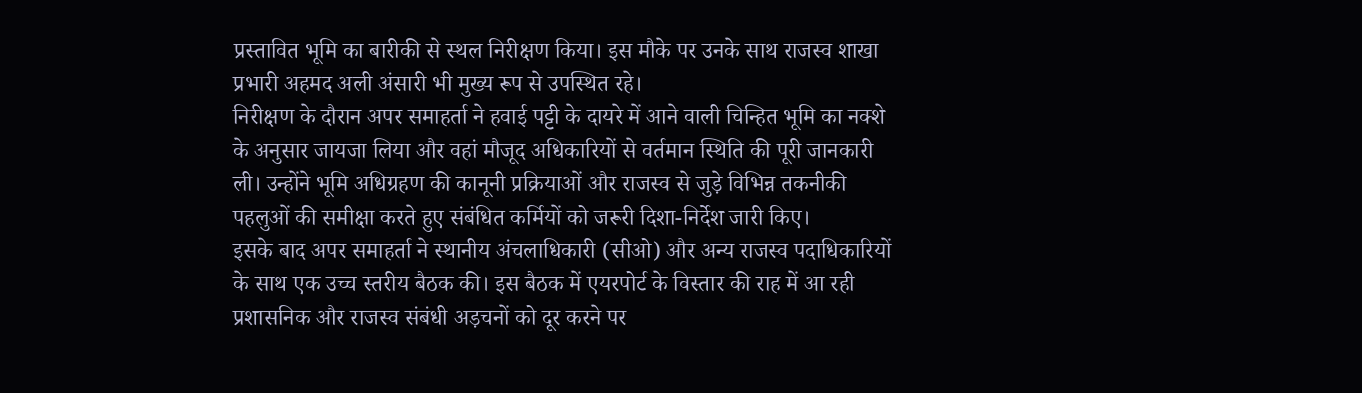प्रस्तावित भूमि का बारीकी से स्थल निरीक्षण किया। इस मौके पर उनके साथ राजस्व शाखा प्रभारी अहमद अली अंसारी भी मुख्य रूप से उपस्थित रहे।
निरीक्षण के दौरान अपर समाहर्ता ने हवाई पट्टी के दायरे में आने वाली चिन्हित भूमि का नक्शे के अनुसार जायजा लिया और वहां मौजूद अधिकारियों से वर्तमान स्थिति की पूरी जानकारी ली। उन्होंने भूमि अधिग्रहण की कानूनी प्रक्रियाओं और राजस्व से जुड़े विभिन्न तकनीकी पहलुओं की समीक्षा करते हुए संबंधित कर्मियों को जरूरी दिशा-निर्देश जारी किए।
इसके बाद अपर समाहर्ता ने स्थानीय अंचलाधिकारी (सीओ) और अन्य राजस्व पदाधिकारियों के साथ एक उच्च स्तरीय बैठक की। इस बैठक में एयरपोर्ट के विस्तार की राह में आ रही प्रशासनिक और राजस्व संबंधी अड़चनों को दूर करने पर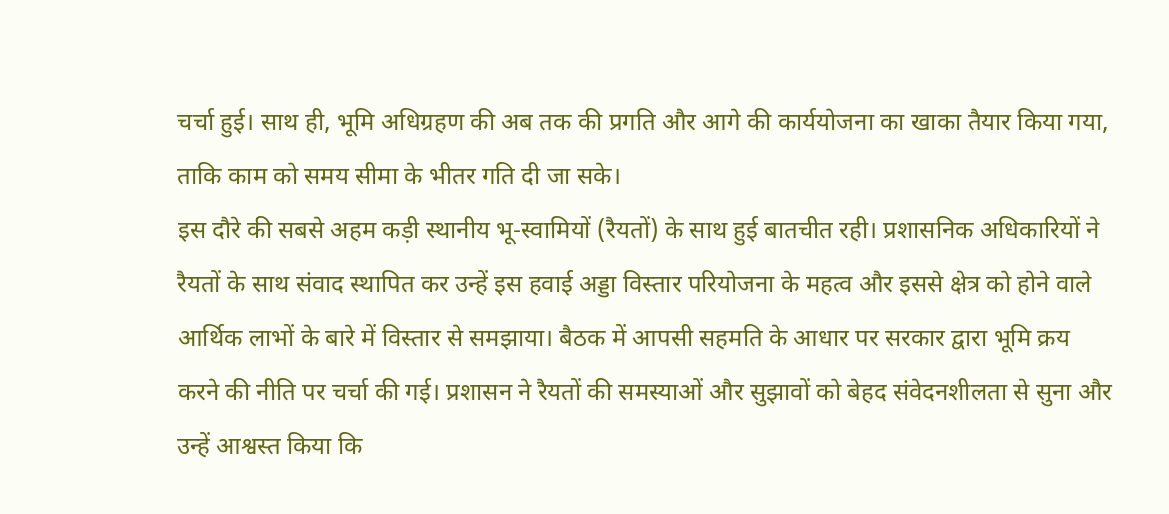चर्चा हुई। साथ ही, भूमि अधिग्रहण की अब तक की प्रगति और आगे की कार्ययोजना का खाका तैयार किया गया, ताकि काम को समय सीमा के भीतर गति दी जा सके।
इस दौरे की सबसे अहम कड़ी स्थानीय भू-स्वामियों (रैयतों) के साथ हुई बातचीत रही। प्रशासनिक अधिकारियों ने रैयतों के साथ संवाद स्थापित कर उन्हें इस हवाई अड्डा विस्तार परियोजना के महत्व और इससे क्षेत्र को होने वाले आर्थिक लाभों के बारे में विस्तार से समझाया। बैठक में आपसी सहमति के आधार पर सरकार द्वारा भूमि क्रय करने की नीति पर चर्चा की गई। प्रशासन ने रैयतों की समस्याओं और सुझावों को बेहद संवेदनशीलता से सुना और उन्हें आश्वस्त किया कि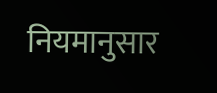नियमानुसार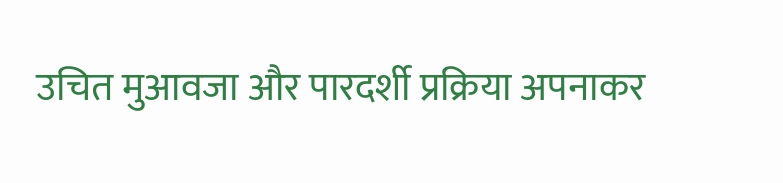उचित मुआवजा और पारदर्शी प्रक्रिया अपनाकर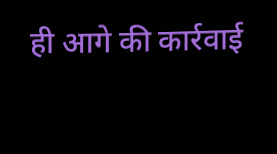ही आगे की कार्रवाई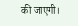की जाएगी।